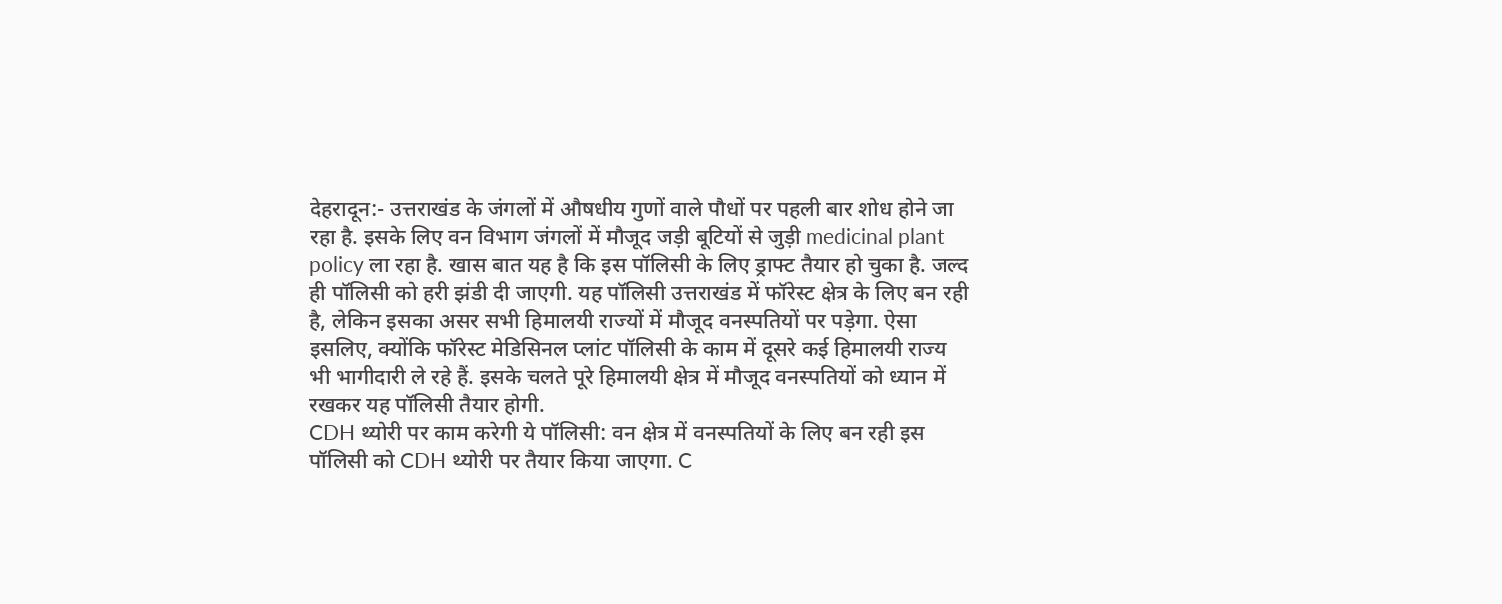देहरादून:- उत्तराखंड के जंगलों में औषधीय गुणों वाले पौधों पर पहली बार शोध होने जा रहा है. इसके लिए वन विभाग जंगलों में मौजूद जड़ी बूटियों से जुड़ी medicinal plant policy ला रहा है. खास बात यह है कि इस पॉलिसी के लिए ड्राफ्ट तैयार हो चुका है. जल्द ही पॉलिसी को हरी झंडी दी जाएगी. यह पॉलिसी उत्तराखंड में फॉरेस्ट क्षेत्र के लिए बन रही है, लेकिन इसका असर सभी हिमालयी राज्यों में मौजूद वनस्पतियों पर पड़ेगा. ऐसा इसलिए, क्योंकि फॉरेस्ट मेडिसिनल प्लांट पॉलिसी के काम में दूसरे कई हिमालयी राज्य भी भागीदारी ले रहे हैं. इसके चलते पूरे हिमालयी क्षेत्र में मौजूद वनस्पतियों को ध्यान में रखकर यह पॉलिसी तैयार होगी.
CDH थ्योरी पर काम करेगी ये पॉलिसी: वन क्षेत्र में वनस्पतियों के लिए बन रही इस पॉलिसी को CDH थ्योरी पर तैयार किया जाएगा. C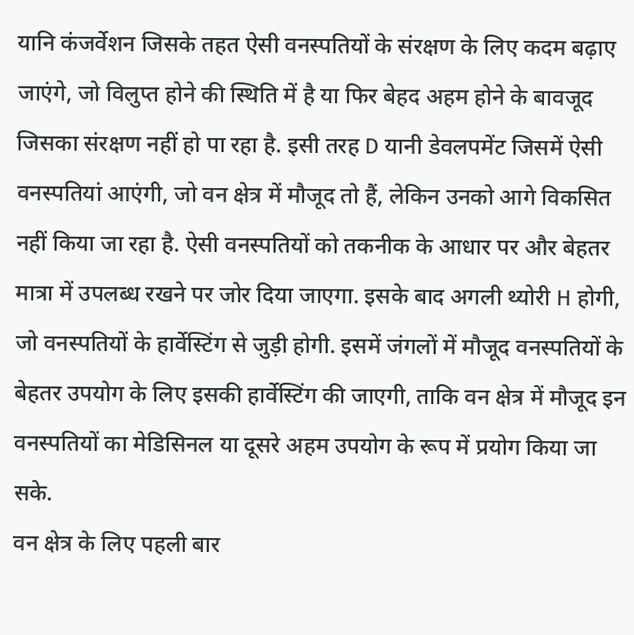यानि कंजर्वेशन जिसके तहत ऐसी वनस्पतियों के संरक्षण के लिए कदम बढ़ाए जाएंगे, जो विलुप्त होने की स्थिति में है या फिर बेहद अहम होने के बावजूद जिसका संरक्षण नहीं हो पा रहा है. इसी तरह D यानी डेवलपमेंट जिसमें ऐसी वनस्पतियां आएंगी, जो वन क्षेत्र में मौजूद तो हैं, लेकिन उनको आगे विकसित नहीं किया जा रहा है. ऐसी वनस्पतियों को तकनीक के आधार पर और बेहतर मात्रा में उपलब्ध रखने पर जोर दिया जाएगा. इसके बाद अगली थ्योरी H होगी, जो वनस्पतियों के हार्वेस्टिंग से जुड़ी होगी. इसमें जंगलों में मौजूद वनस्पतियों के बेहतर उपयोग के लिए इसकी हार्वेस्टिंग की जाएगी, ताकि वन क्षेत्र में मौजूद इन वनस्पतियों का मेडिसिनल या दूसरे अहम उपयोग के रूप में प्रयोग किया जा सके.
वन क्षेत्र के लिए पहली बार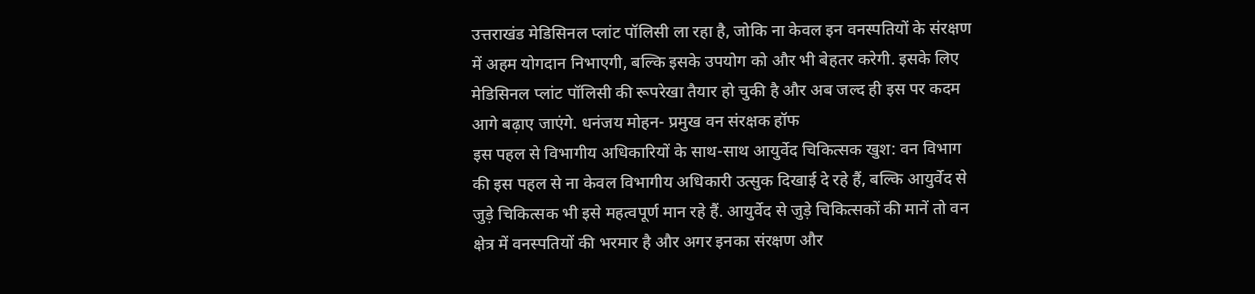उत्तराखंड मेडिसिनल प्लांट पॉलिसी ला रहा है, जोकि ना केवल इन वनस्पतियों के संरक्षण में अहम योगदान निभाएगी, बल्कि इसके उपयोग को और भी बेहतर करेगी. इसके लिए मेडिसिनल प्लांट पॉलिसी की रूपरेखा तैयार हो चुकी है और अब जल्द ही इस पर कदम आगे बढ़ाए जाएंगे. धनंजय मोहन- प्रमुख वन संरक्षक हॉफ
इस पहल से विभागीय अधिकारियों के साथ-साथ आयुर्वेद चिकित्सक खुश: वन विभाग की इस पहल से ना केवल विभागीय अधिकारी उत्सुक दिखाई दे रहे हैं, बल्कि आयुर्वेद से जुड़े चिकित्सक भी इसे महत्वपूर्ण मान रहे हैं. आयुर्वेद से जुड़े चिकित्सकों की मानें तो वन क्षेत्र में वनस्पतियों की भरमार है और अगर इनका संरक्षण और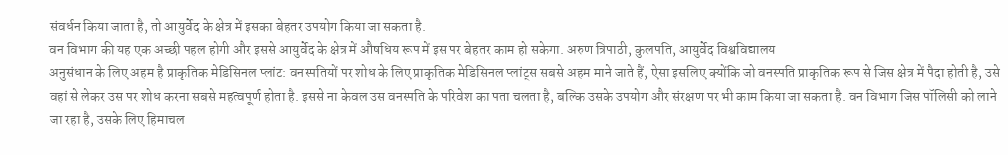संवर्धन किया जाता है, तो आयुर्वेद के क्षेत्र में इसका बेहतर उपयोग किया जा सकता है.
वन विभाग की यह एक अच्छी पहल होगी और इससे आयुर्वेद के क्षेत्र में औषधिय रूप में इस पर बेहतर काम हो सकेगा. अरुण त्रिपाठी, कुलपति, आयुर्वेद विश्वविद्यालय
अनुसंधान के लिए अहम है प्राकृतिक मेडिसिनल प्लांट: वनस्पतियों पर शोध के लिए प्राकृतिक मेडिसिनल प्लांट्स सबसे अहम माने जाते हैं, ऐसा इसलिए क्योंकि जो वनस्पति प्राकृतिक रूप से जिस क्षेत्र में पैदा होती है, उसे वहां से लेकर उस पर शोध करना सबसे महत्वपूर्ण होता है. इससे ना केवल उस वनस्पति के परिवेश का पता चलता है, बल्कि उसके उपयोग और संरक्षण पर भी काम किया जा सकता है. वन विभाग जिस पॉलिसी को लाने जा रहा है, उसके लिए हिमाचल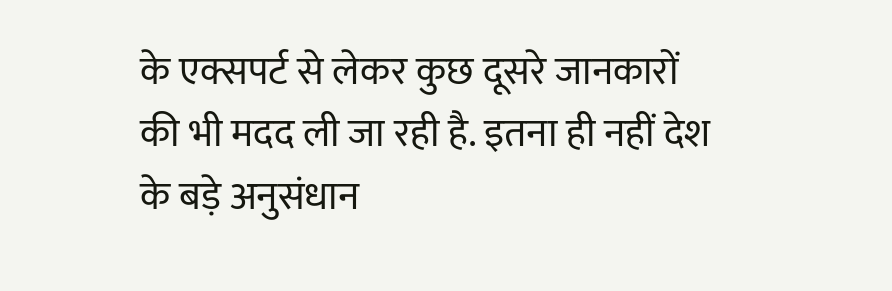के एक्सपर्ट से लेकर कुछ दूसरे जानकारों की भी मदद ली जा रही है. इतना ही नहीं देश के बड़े अनुसंधान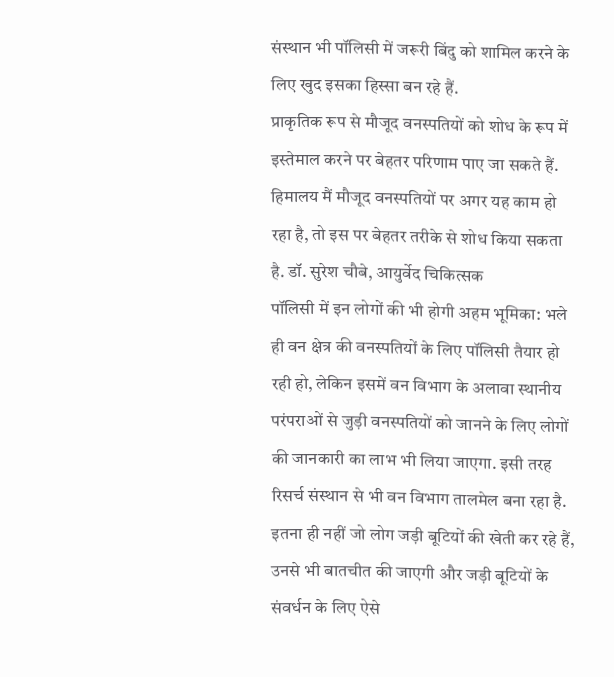संस्थान भी पॉलिसी में जरूरी बिंदु को शामिल करने के लिए खुद इसका हिस्सा बन रहे हैं.
प्राकृतिक रूप से मौजूद वनस्पतियों को शोध के रूप में इस्तेमाल करने पर बेहतर परिणाम पाए जा सकते हैं. हिमालय मैं मौजूद वनस्पतियों पर अगर यह काम हो रहा है, तो इस पर बेहतर तरीके से शोध किया सकता है. डॉ. सुरेश चौबे, आयुर्वेद चिकित्सक
पॉलिसी में इन लोगों की भी होगी अहम भूमिका: भले ही वन क्षेत्र की वनस्पतियों के लिए पॉलिसी तैयार हो रही हो, लेकिन इसमें वन विभाग के अलावा स्थानीय परंपराओं से जुड़ी वनस्पतियों को जानने के लिए लोगों की जानकारी का लाभ भी लिया जाएगा. इसी तरह रिसर्च संस्थान से भी वन विभाग तालमेल बना रहा है. इतना ही नहीं जो लोग जड़ी बूटियों की खेती कर रहे हैं, उनसे भी बातचीत की जाएगी और जड़ी बूटियों के संवर्धन के लिए ऐसे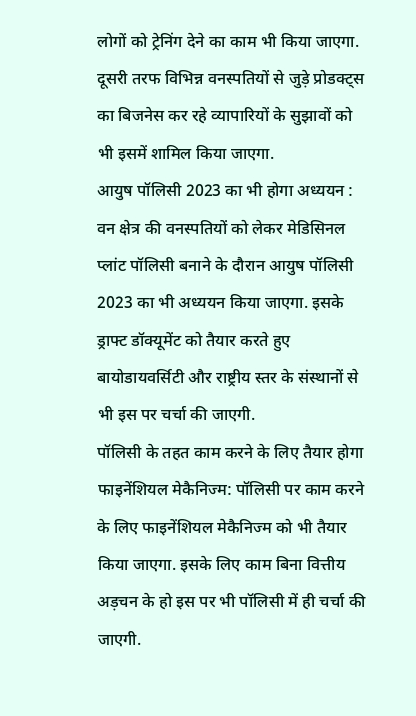लोगों को ट्रेनिंग देने का काम भी किया जाएगा. दूसरी तरफ विभिन्न वनस्पतियों से जुड़े प्रोडक्ट्स का बिजनेस कर रहे व्यापारियों के सुझावों को भी इसमें शामिल किया जाएगा.
आयुष पॉलिसी 2023 का भी होगा अध्ययन : वन क्षेत्र की वनस्पतियों को लेकर मेडिसिनल प्लांट पॉलिसी बनाने के दौरान आयुष पॉलिसी 2023 का भी अध्ययन किया जाएगा. इसके ड्राफ्ट डॉक्यूमेंट को तैयार करते हुए बायोडायवर्सिटी और राष्ट्रीय स्तर के संस्थानों से भी इस पर चर्चा की जाएगी.
पॉलिसी के तहत काम करने के लिए तैयार होगा फाइनेंशियल मेकैनिज्म: पॉलिसी पर काम करने के लिए फाइनेंशियल मेकैनिज्म को भी तैयार किया जाएगा. इसके लिए काम बिना वित्तीय अड़चन के हो इस पर भी पॉलिसी में ही चर्चा की जाएगी.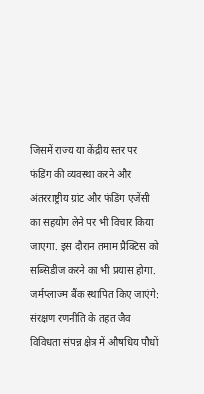जिसमें राज्य या केंद्रीय स्तर पर फंडिंग की व्यवस्था करने और अंतरराष्ट्रीय ग्रांट और फंडिंग एजेंसी का सहयोग लेने पर भी विचार किया जाएगा. इस दौरान तमाम प्रैक्टिस को सब्सिडीज करने का भी प्रयास होगा.
जर्मप्लाज्म बैंक स्थापित किए जाएंगे: संरक्षण रणनीति के तहत जैव विविधता संपन्न क्षेत्र में औषधिय पौधों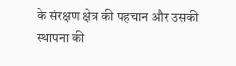के संरक्षण क्षेत्र की पहचान और उसकी स्थापना की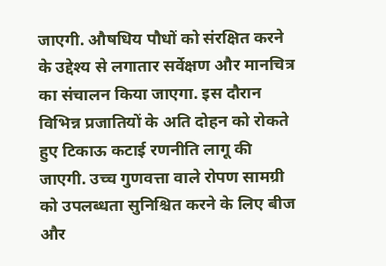जाएगी. औषधिय पौधों को संरक्षित करने के उद्देश्य से लगातार सर्वेक्षण और मानचित्र का संचालन किया जाएगा. इस दौरान विभिन्न प्रजातियों के अति दोहन को रोकते हुए टिकाऊ कटाई रणनीति लागू की जाएगी. उच्च गुणवत्ता वाले रोपण सामग्री को उपलब्धता सुनिश्चित करने के लिए बीज और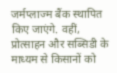जर्मप्लाज्म बैंक स्थापित किए जाएंगे. वहीं, प्रोत्साहन और सब्सिडी के माध्यम से किसानों को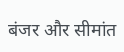बंजर और सीमांत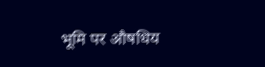भूमि पर औषधिय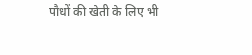पौधों की खेती के लिए भी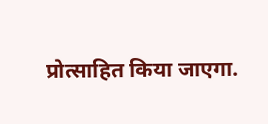प्रोत्साहित किया जाएगा.